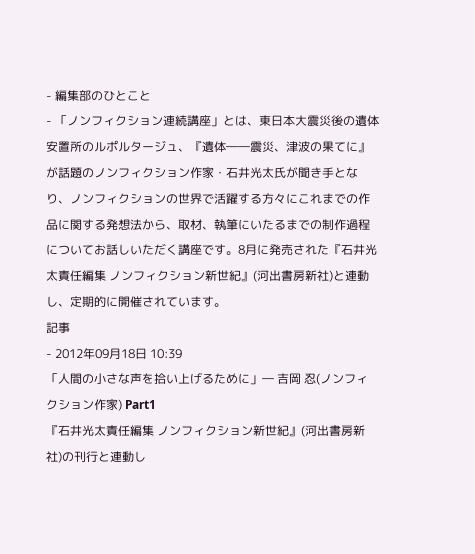- 編集部のひとこと
- 「ノンフィクション連続講座」とは、東日本大震災後の遺体安置所のルポルタージュ、『遺体――震災、津波の果てに』が話題のノンフィクション作家・石井光太氏が聞き手となり、ノンフィクションの世界で活躍する方々にこれまでの作品に関する発想法から、取材、執筆にいたるまでの制作過程についてお話しいただく講座です。8月に発売された『石井光太責任編集 ノンフィクション新世紀』(河出書房新社)と連動し、定期的に開催されています。
記事
- 2012年09月18日 10:39
「人間の小さな声を拾い上げるために」― 吉岡 忍(ノンフィクション作家) Part1
『石井光太責任編集 ノンフィクション新世紀』(河出書房新社)の刊行と連動し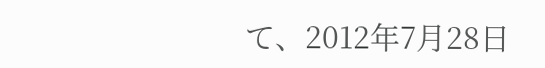て、2012年7月28日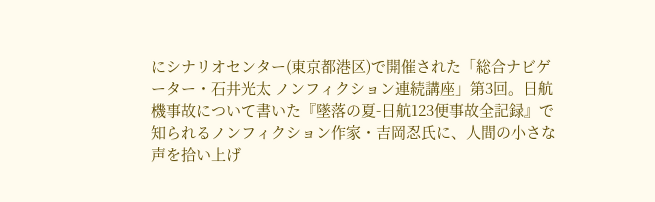にシナリオセンター(東京都港区)で開催された「総合ナビゲーター・石井光太 ノンフィクション連続講座」第3回。日航機事故について書いた『墜落の夏-日航123便事故全記録』で知られるノンフィクション作家・吉岡忍氏に、人間の小さな声を拾い上げ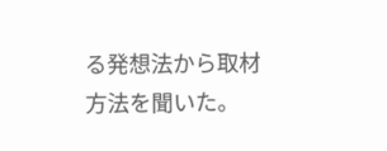る発想法から取材方法を聞いた。